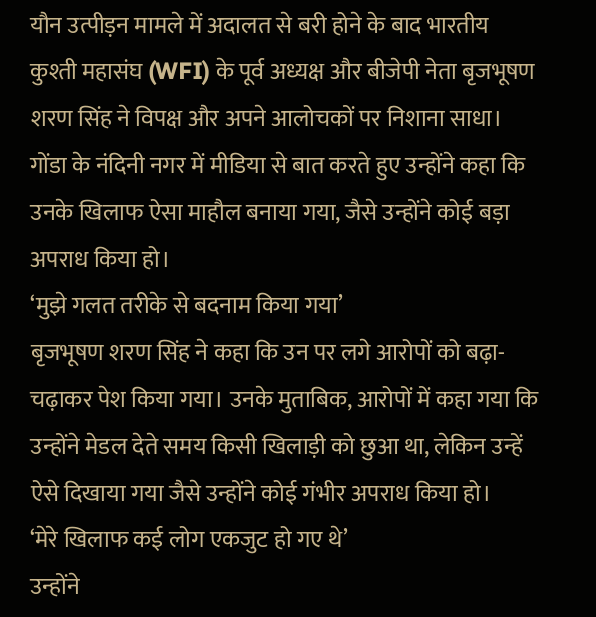यौन उत्पीड़न मामले में अदालत से बरी होने के बाद भारतीय कुश्ती महासंघ (WFI) के पूर्व अध्यक्ष और बीजेपी नेता बृजभूषण शरण सिंह ने विपक्ष और अपने आलोचकों पर निशाना साधा।
गोंडा के नंदिनी नगर में मीडिया से बात करते हुए उन्होंने कहा कि उनके खिलाफ ऐसा माहौल बनाया गया, जैसे उन्होंने कोई बड़ा अपराध किया हो।
‘मुझे गलत तरीके से बदनाम किया गया’
बृजभूषण शरण सिंह ने कहा कि उन पर लगे आरोपों को बढ़ा-चढ़ाकर पेश किया गया। उनके मुताबिक, आरोपों में कहा गया कि उन्होंने मेडल देते समय किसी खिलाड़ी को छुआ था, लेकिन उन्हें ऐसे दिखाया गया जैसे उन्होंने कोई गंभीर अपराध किया हो।
‘मेरे खिलाफ कई लोग एकजुट हो गए थे’
उन्होंने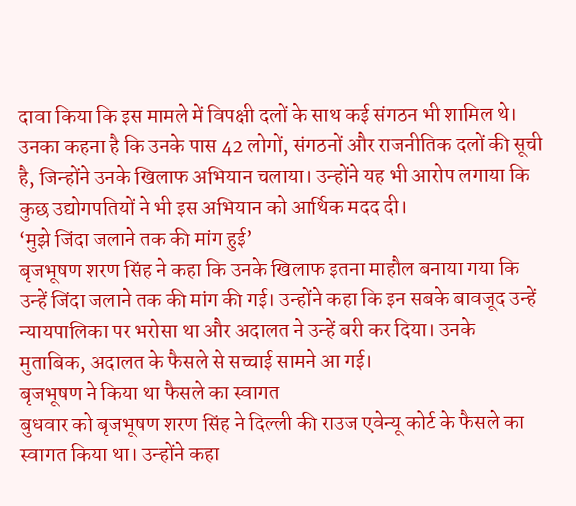दावा किया कि इस मामले में विपक्षी दलों के साथ कई संगठन भी शामिल थे। उनका कहना है कि उनके पास 42 लोगों, संगठनों और राजनीतिक दलों की सूची है, जिन्होंने उनके खिलाफ अभियान चलाया। उन्होंने यह भी आरोप लगाया कि कुछ उद्योगपतियों ने भी इस अभियान को आर्थिक मदद दी।
‘मुझे जिंदा जलाने तक की मांग हुई’
बृजभूषण शरण सिंह ने कहा कि उनके खिलाफ इतना माहौल बनाया गया कि उन्हें जिंदा जलाने तक की मांग की गई। उन्होंने कहा कि इन सबके बावजूद उन्हें न्यायपालिका पर भरोसा था और अदालत ने उन्हें बरी कर दिया। उनके मुताबिक, अदालत के फैसले से सच्चाई सामने आ गई।
बृजभूषण ने किया था फैसले का स्वागत
बुधवार को बृजभूषण शरण सिंह ने दिल्ली की राउज एवेन्यू कोर्ट के फैसले का स्वागत किया था। उन्होंने कहा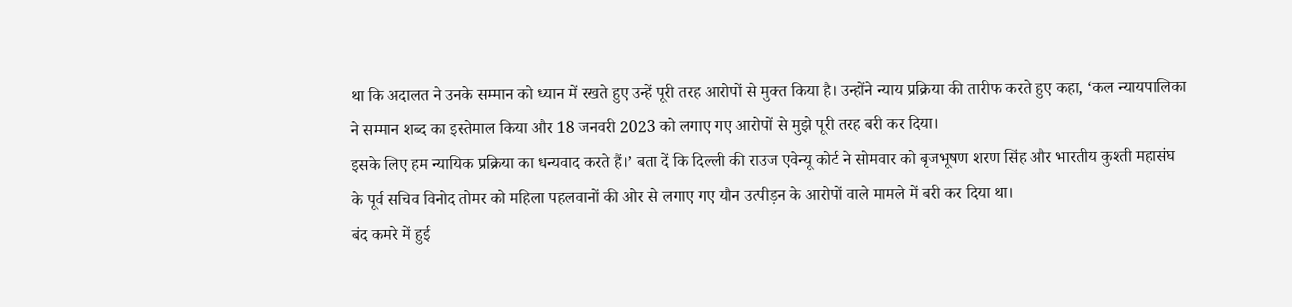था कि अदालत ने उनके सम्मान को ध्यान में रखते हुए उन्हें पूरी तरह आरोपों से मुक्त किया है। उन्होंने न्याय प्रक्रिया की तारीफ करते हुए कहा, ‘कल न्यायपालिका ने सम्मान शब्द का इस्तेमाल किया और 18 जनवरी 2023 को लगाए गए आरोपों से मुझे पूरी तरह बरी कर दिया।
इसके लिए हम न्यायिक प्रक्रिया का धन्यवाद करते हैं।’ बता दें कि दिल्ली की राउज एवेन्यू कोर्ट ने सोमवार को बृजभूषण शरण सिंह और भारतीय कुश्ती महासंघ के पूर्व सचिव विनोद तोमर को महिला पहलवानों की ओर से लगाए गए यौन उत्पीड़न के आरोपों वाले मामले में बरी कर दिया था।
बंद कमरे में हुई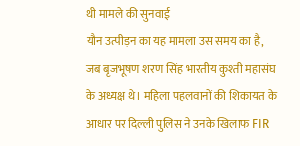थी मामले की सुनवाई
यौन उत्पीड़न का यह मामला उस समय का है, जब बृजभूषण शरण सिंह भारतीय कुश्ती महासंघ के अध्यक्ष थे। महिला पहलवानों की शिकायत के आधार पर दिल्ली पुलिस ने उनके खिलाफ FIR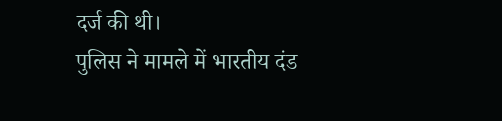दर्ज की थी।
पुलिस ने मामले में भारतीय दंड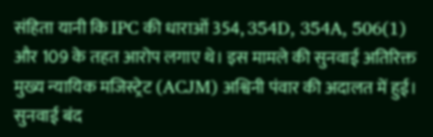संहिता यानी कि IPC की धाराओं 354, 354D, 354A, 506(1) और 109 के तहत आरोप लगाए थे। इस मामले की सुनवाई अतिरिक्त मुख्य न्यायिक मजिस्ट्रेट (ACJM) अश्विनी पंवार की अदालत में हुई। सुनवाई बंद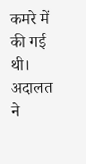कमरे में की गई थी। अदालत ने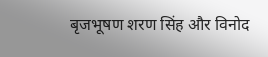बृजभूषण शरण सिंह और विनोद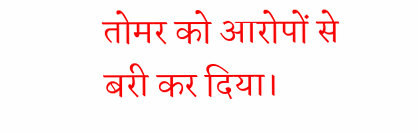तोमर को आरोपों से बरी कर दिया।